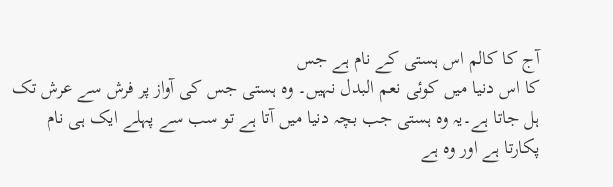آج کا کالم اس ہستی کے نام ہے جس
کا اس دنیا میں کوئی نعم البدل نہیں۔ وہ ہستی جس کی آواز پر فرش سے عرش تک
ہل جاتا ہے۔یہ وہ ہستی جب بچہ دنیا میں آتا ہے تو سب سے پہلے ایک ہی نام
پکارتا ہے اور وہ ہے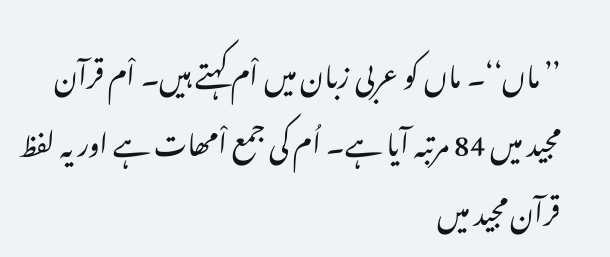’’ماں‘‘۔ ماں کو عربی زبان میں اْم کہتے ہیں۔ اْم قرآن
مجید میں 84 مرتبہ آیا ہے۔ اُم کی جمع اْمھات ہے اور یہ لفظ قرآن مجید میں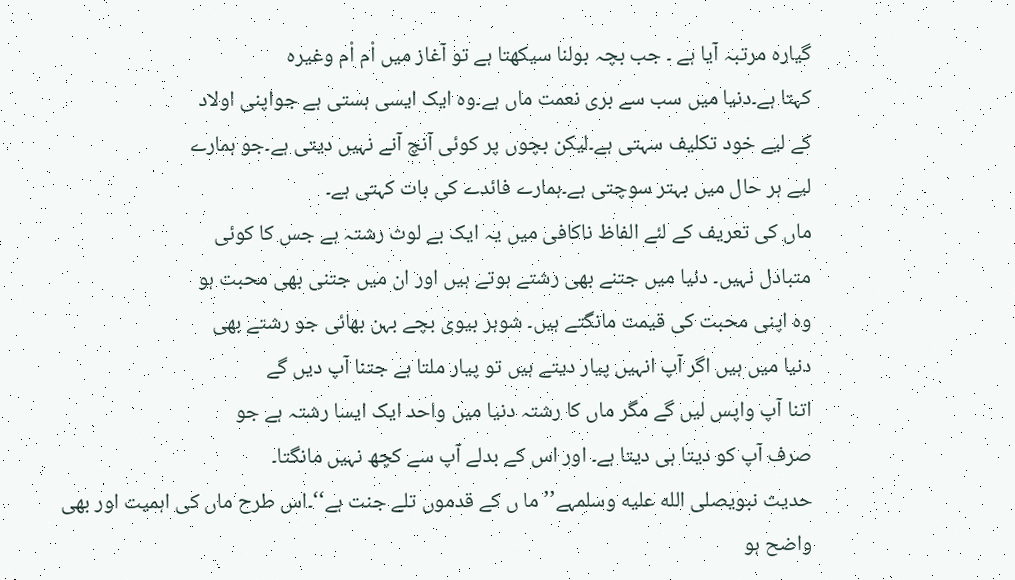گیارہ مرتبہ آیا ہے ۔ جب بچہ بولنا سیکھتا ہے تو آغاز میں اْم اْم وغیرہ
کہتا ہے۔دنیا میں سب سے بری نعمت ماں ہے۔وہ ایک ایسی ہستی ہے جواپنی اولاد
کے لیے خود تکلیف سہتی ہے۔لیکن بچوں پر کوئی آنچ آنے نہیں دیتی ہے۔جو ہمارے
لیے ہر حال میں بہتر سوچتی ہے۔ہمارے فائدے کی بات کہتی ہے۔
ماں کی تعریف کے لئے الفاظ ناکافی میں یہ ایک بے لوث رشتہ ہے جس کا کوئی
متبادل نہیں۔ دنیا میں جتنے بھی رشتے ہوتے ہیں اور ان میں جتنی بھی محبت ہو
وہ اپنی محبت کی قیمت مانگتے ہیں۔ شوہر بیوی بچے بہن بھائی جو رشتے بھی
دنیا میں ہیں اگر آپ انہیں پیار دیتے ہیں تو پیار ملتا ہے جتنا آپ دیں گے
اتنا آپ واپس لیں گے مگر ماں کا رشتہ دنیا میں واحد ایک ایسا رشتہ ہے جو
صرف آپ کو دیتا ہی دیتا ہے۔ اور اس کے بدلے آپ سے کچھ نہیں مانگتا۔
حدیث نبویصلى الله عليه وسلمہے’’ما ں کے قدموں تلے جنت ہے‘‘۔اس طرح ماں کی اہمیت اور بھی
واضح ہو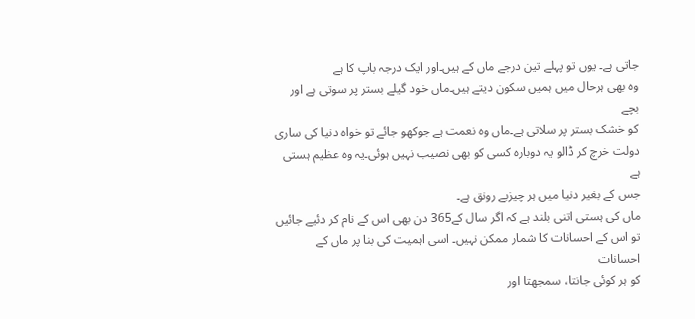جاتی ہے۔ یوں تو پہلے تین درجے ماں کے ہیں۔اور ایک درجہ باپ کا ہے
وہ بھی ہرحال میں ہمیں سکون دیتے ہیں۔ماں خود گیلے بستر پر سوتی ہے اور بچے
کو خشک بستر پر سلاتی ہے۔ماں وہ نعمت ہے جوکھو جائے تو خواہ دنیا کی ساری
دولت خرچ کر ڈالو یہ دوبارہ کسی کو بھی نصیب نہیں ہوئی۔یہ وہ عظیم ہستی ہے
جس کے بغیر دنیا میں ہر چیزبے رونق ہے۔
ماں کی ہستی اتنی بلند ہے کہ اگر سال کے365 دن بھی اس کے نام کر دئیے جائیں
تو اس کے احسانات کا شمار ممکن نہیں۔ اسی اہمیت کی بنا پر ماں کے احسانات
کو ہر کوئی جانتا، سمجھتا اور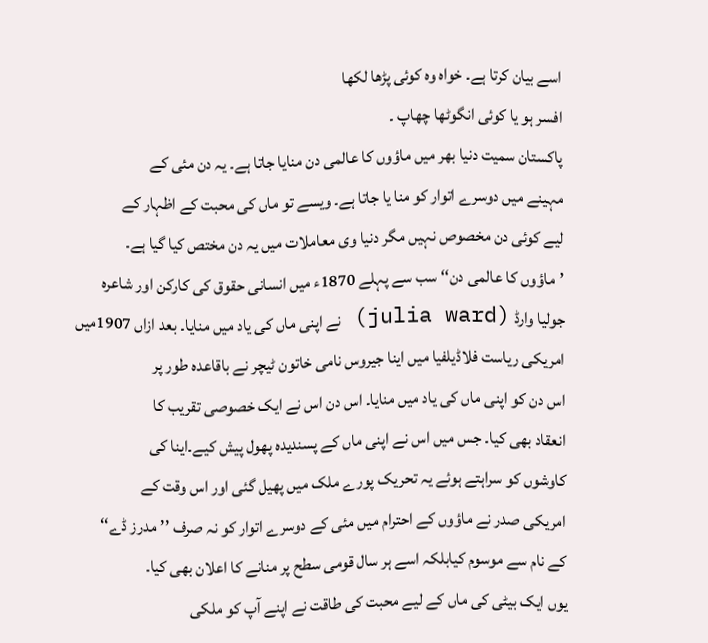اسے بیان کرتا ہے۔ خواہ وہ کوئی پڑھا لکھا
افسر ہو یا کوئی انگوٹھا چھاپ ۔
پاکستان سمیت دنیا بھر میں ماؤوں کا عالمی دن منایا جاتا ہے۔ یہ دن مئی کے
مہینے میں دوسرے اتوار کو منا یا جاتا ہے۔ ویسے تو ماں کی محبت کے اظہار کے
لیے کوئی دن مخصوص نہیں مگر دنیا وی معاملات میں یہ دن مختص کیا گیا ہے۔
’ماؤوں کا عالمی دن‘‘ سب سے پہلے 1870ء میں انسانی حقوق کی کارکن اور شاعرہ
جولیا وارڈ (julia ward) نے اپنی ماں کی یاد میں منایا۔ بعد ازاں 1907میں
امریکی ریاست فلاڈیلفیا میں اینا جیروس نامی خاتون ٹیچر نے باقاعدہ طور پر
اس دن کو اپنی ماں کی یاد میں منایا۔ اس دن اس نے ایک خصوصی تقریب کا
انعقاد بھی کیا۔ جس میں اس نے اپنی ماں کے پسندیدہ پھول پیش کیے۔اینا کی
کاوشوں کو سراہتے ہوئے یہ تحریک پورے ملک میں پھیل گئی اور اس وقت کے
امریکی صدر نے ماؤوں کے احترام میں مئی کے دوسرے اتوار کو نہ صرف ’’مدرز ڈے‘‘
کے نام سے موسوم کیابلکہ اسے ہر سال قومی سطح پر منانے کا اعلان بھی کیا۔
یوں ایک بیٹی کی ماں کے لیے محبت کی طاقت نے اپنے آپ کو ملکی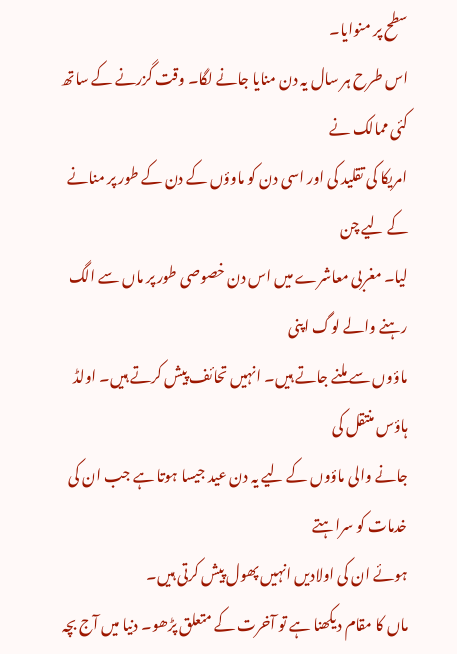سطح پر منوایا۔
اس طرح ہر سال یہ دن منایا جانے لگا۔ وقت گزرنے کے ساتھ کئی ممالک نے
امریکا کی تقلید کی اور اسی دن کو ماوؤں کے دن کے طور پر منانے کے لیے چن
لیا۔ مغربی معاشرے میں اس دن خصوصی طور پر ماں سے الگ رہنے والے لوگ اپنی
ماؤوں سے ملنے جاتے ہیں۔ انہیں تحائف پیش کرتے ہیں۔ اولڈ ہاؤس منتقل کی
جانے والی ماؤوں کے لیے یہ دن عید جیسا ہوتا ہے جب ان کی خدمات کو سراہتے
ہوئے ان کی اولادیں انہیں پھول پیش کرتی ہیں۔
ماں کا مقام دیکھنا ہے تو آخرت کے متعلق پڑھو۔ دنیا میں آج بچہ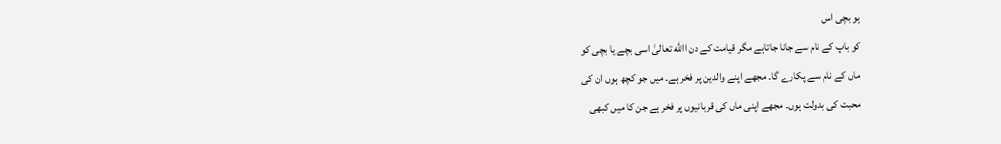ہو بچی اس
کو باپ کے نام سے جانا جاتاہے مگر قیامت کے دن االله تعالیٰ اسی بچے یا بچی کو
ماں کے نام سے پکارے گا۔ مجھے اپنے والدین پر فخر ہے۔ میں جو کچھ ہوں ان کی
محبت کی بدولت ہوں۔ مجھے اپنی ماں کی قربانیوں پر فخر ہے جن کا میں کبھی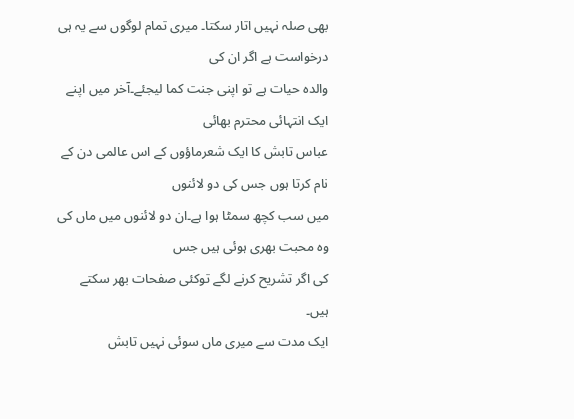بھی صلہ نہیں اتار سکتا۔ میری تمام لوگوں سے یہ ہی درخواست ہے اگر ان کی
والدہ حیات ہے تو اپنی جنت کما لیجئے۔آخر میں اپنے ایک انتہائی محترم بھائی
عباس تابش کا ایک شعرماؤوں کے اس عالمی دن کے نام کرتا ہوں جس کی دو لائنوں
میں سب کچھ سمٹا ہوا ہے۔ان دو لائنوں میں ماں کی وہ محبت بھری ہوئی ہیں جس
کی اگر تشریح کرنے لگے توکئی صفحات بھر سکتے ہیں۔
ایک مدت سے میری ماں سوئی نہیں تابش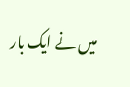میں نے ایک بار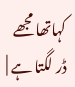کہاتھا مجھے ڈر لگتا ہے |